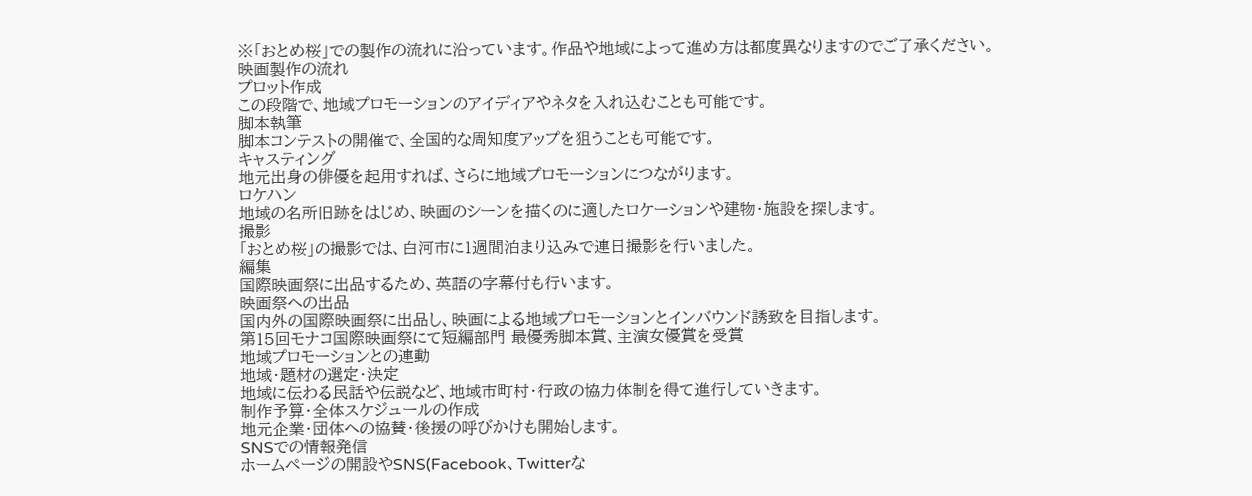※「おとめ桜」での製作の流れに沿っています。作品や地域によって進め方は都度異なりますのでご了承ください。
映画製作の流れ
プロット作成
この段階で、地域プロモーションのアイディアやネタを入れ込むことも可能です。
脚本執筆
脚本コンテストの開催で、全国的な周知度アップを狙うことも可能です。
キャスティング
地元出身の俳優を起用すれば、さらに地域プロモーションにつながります。
ロケハン
地域の名所旧跡をはじめ、映画のシーンを描くのに適したロケーションや建物・施設を探します。
撮影
「おとめ桜」の撮影では、白河市に1週間泊まり込みで連日撮影を行いました。
編集
国際映画祭に出品するため、英語の字幕付も行います。
映画祭への出品
国内外の国際映画祭に出品し、映画による地域プロモーションとインバウンド誘致を目指します。
第15回モナコ国際映画祭にて短編部門 最優秀脚本賞、主演女優賞を受賞
地域プロモーションとの連動
地域・題材の選定・決定
地域に伝わる民話や伝説など、地域市町村・行政の協力体制を得て進行していきます。
制作予算・全体スケジュールの作成
地元企業・団体への協賛・後援の呼びかけも開始します。
SNSでの情報発信
ホームページの開設やSNS(Facebook、Twitterな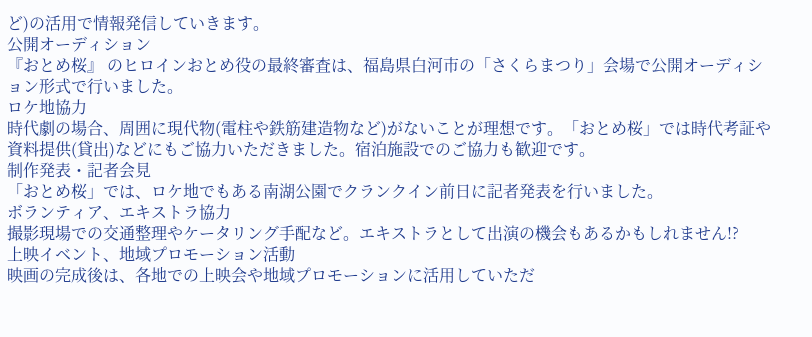ど)の活用で情報発信していきます。
公開オーディション
『おとめ桜』 のヒロインおとめ役の最終審査は、福島県白河市の「さくらまつり」会場で公開オーディション形式で行いました。
ロケ地協力
時代劇の場合、周囲に現代物(電柱や鉄筋建造物など)がないことが理想です。「おとめ桜」では時代考証や資料提供(貸出)などにもご協力いただきました。宿泊施設でのご協力も歓迎です。
制作発表・記者会見
「おとめ桜」では、ロケ地でもある南湖公園でクランクイン前日に記者発表を行いました。
ボランティア、エキストラ協力
撮影現場での交通整理やケータリング手配など。エキストラとして出演の機会もあるかもしれません!?
上映イベント、地域プロモーション活動
映画の完成後は、各地での上映会や地域プロモーションに活用していただ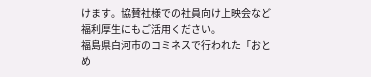けます。協賛社様での社員向け上映会など福利厚生にもご活用ください。
福島県白河市のコミネスで行われた「おとめ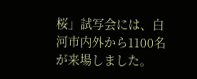桜」試写会には、白河市内外から1100名が来場しました。